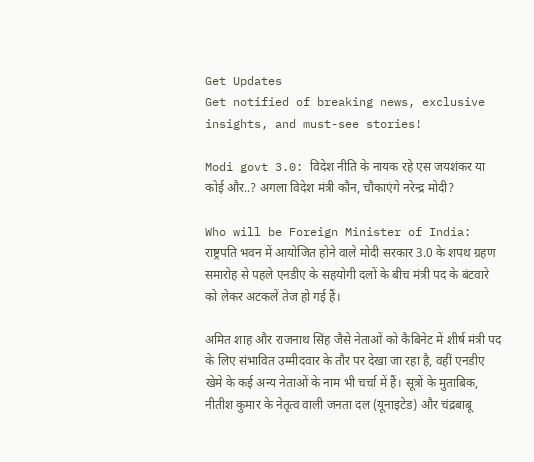Get Updates
Get notified of breaking news, exclusive insights, and must-see stories!

Modi govt 3.0: विदेश नीति के नायक रहे एस जयशंकर या कोई और..? अगला विदेश मंत्री कौन, चौकाएंगे नरेन्द्र मोदी?

Who will be Foreign Minister of India: राष्ट्रपति भवन में आयोजित होने वाले मोदी सरकार 3.0 के शपथ ग्रहण समारोह से पहले एनडीए के सहयोगी दलों के बीच मंत्री पद के बंटवारे को लेकर अटकलें तेज हो गई हैं।

अमित शाह और राजनाथ सिंह जैसे नेताओं को कैबिनेट में शीर्ष मंत्री पद के लिए संभावित उम्मीदवार के तौर पर देखा जा रहा है, वहीं एनडीए खेमे के कई अन्य नेताओं के नाम भी चर्चा में हैं। सूत्रों के मुताबिक, नीतीश कुमार के नेतृत्व वाली जनता दल (यूनाइटेड) और चंद्रबाबू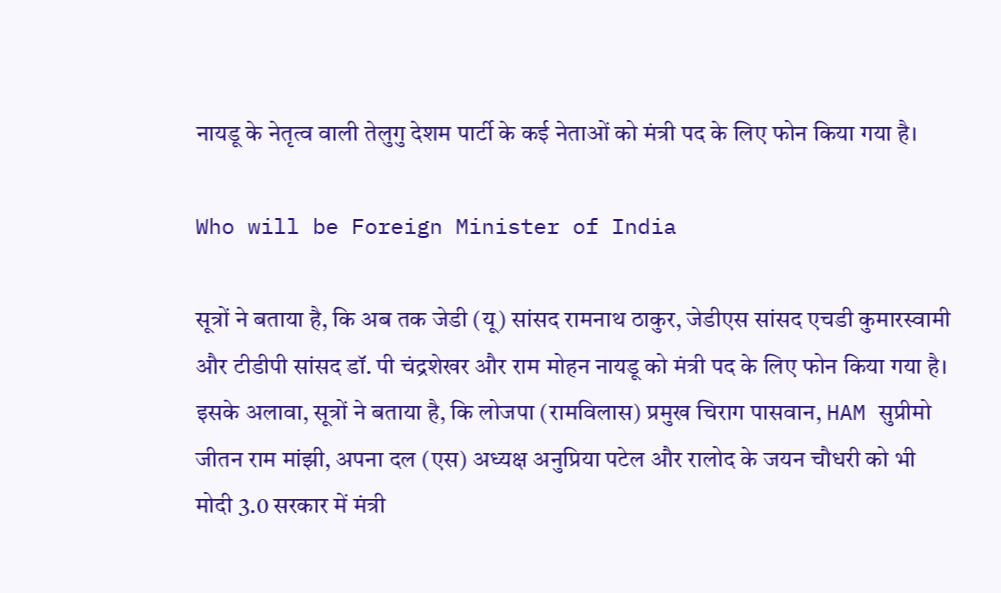नायडू के नेतृत्व वाली तेलुगु देशम पार्टी के कई नेताओं को मंत्री पद के लिए फोन किया गया है।

Who will be Foreign Minister of India

सूत्रों ने बताया है, कि अब तक जेडी (यू) सांसद रामनाथ ठाकुर, जेडीएस सांसद एचडी कुमारस्वामी और टीडीपी सांसद डॉ. पी चंद्रशेखर और राम मोहन नायडू को मंत्री पद के लिए फोन किया गया है। इसके अलावा, सूत्रों ने बताया है, कि लोजपा (रामविलास) प्रमुख चिराग पासवान, HAM सुप्रीमो जीतन राम मांझी, अपना दल (एस) अध्यक्ष अनुप्रिया पटेल और रालोद के जयन चौधरी को भी मोदी 3.0 सरकार में मंत्री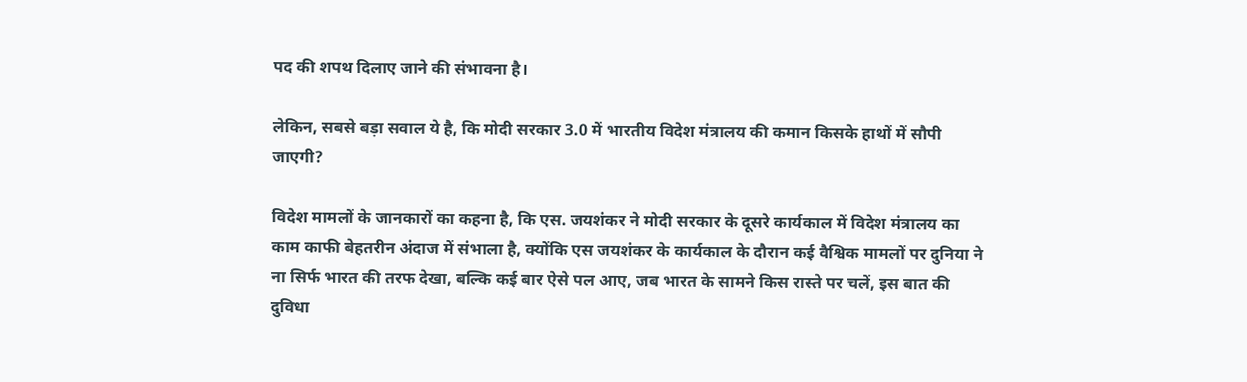पद की शपथ दिलाए जाने की संभावना है।

लेकिन, सबसे बड़ा सवाल ये है, कि मोदी सरकार 3.0 में भारतीय विदेश मंत्रालय की कमान किसके हाथों में सौपी जाएगी?

विदेश मामलों के जानकारों का कहना है, कि एस. जयशंकर ने मोदी सरकार के दूसरे कार्यकाल में विदेश मंत्रालय का काम काफी बेहतरीन अंदाज में संभाला है, क्योंकि एस जयशंकर के कार्यकाल के दौरान कई वैश्विक मामलों पर दुनिया ने ना सिर्फ भारत की तरफ देखा, बल्कि कई बार ऐसे पल आए, जब भारत के सामने किस रास्ते पर चलें, इस बात की दुविधा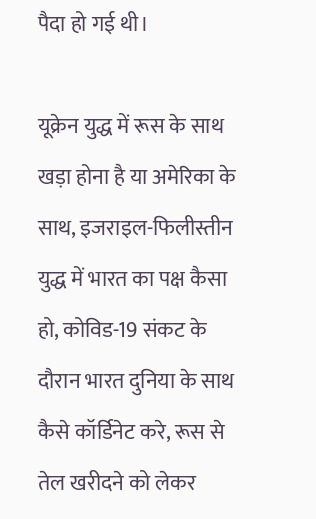पैदा हो गई थी।

यूक्रेन युद्ध में रूस के साथ खड़ा होना है या अमेरिका के साथ, इजराइल-फिलीस्तीन युद्ध में भारत का पक्ष कैसा हो, कोविड-19 संकट के दौरान भारत दुनिया के साथ कैसे कॉर्डिनेट करे, रूस से तेल खरीदने को लेकर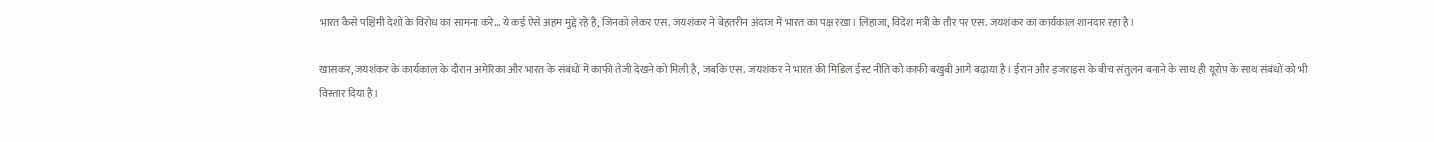भारत कैसे पश्चिमी देशों के विरोध का सामना करे... ये कई ऐसे अहम मुद्दे रहे हैं, जिनको लेकर एस. जयशंकर ने बेहतरीन अंदाज में भारत का पक्ष रखा। लिहाजा, विदेश मंत्री के तौर पर एस. जयशंकर का कार्यकाल शानदार रहा है।

खासकर, जयशंकर के कार्यकाल के दौरान अमेरिका और भारत के संबंधों में काफी तेजी देखने को मिली है, जबकि एस. जयशंकर ने भारत की मिडिल ईस्ट नीति को काफी बखुबी आगे बढ़ाया है। ईरान और इजराइस के बीच संतुलन बनाने के साथ ही यूरोप के साथ संबंधों को भी विस्तार दिया है।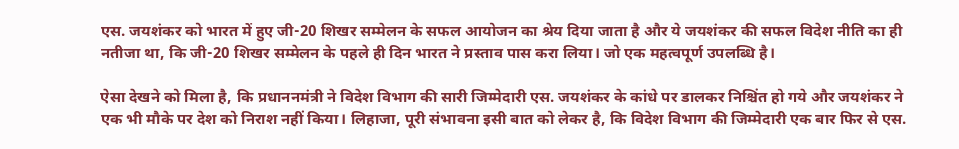एस. जयशंकर को भारत में हुए जी-20 शिखर सम्मेलन के सफल आयोजन का श्रेय दिया जाता है और ये जयशंकर की सफल विदेश नीति का ही नतीजा था, कि जी-20 शिखर सम्मेलन के पहले ही दिन भारत ने प्रस्ताव पास करा लिया। जो एक महत्वपूर्ण उपलब्धि है।

ऐसा देखने को मिला है, कि प्रधाननमंत्री ने विदेश विभाग की सारी जिम्मेदारी एस. जयशंकर के कांधे पर डालकर निश्चिंत हो गये और जयशंकर ने एक भी मौके पर देश को निराश नहीं किया। लिहाजा, पूरी संभावना इसी बात को लेकर है, कि विदेश विभाग की जिम्मेदारी एक बार फिर से एस.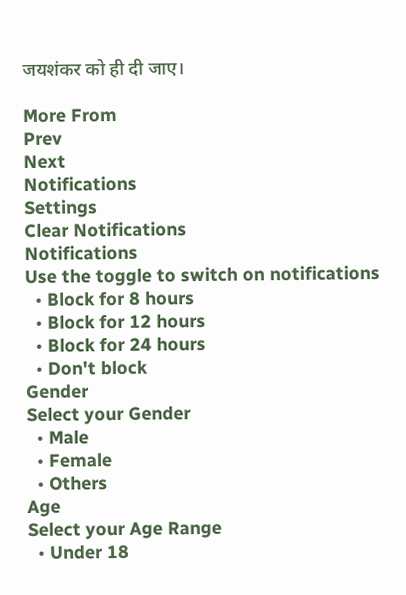जयशंकर को ही दी जाए।

More From
Prev
Next
Notifications
Settings
Clear Notifications
Notifications
Use the toggle to switch on notifications
  • Block for 8 hours
  • Block for 12 hours
  • Block for 24 hours
  • Don't block
Gender
Select your Gender
  • Male
  • Female
  • Others
Age
Select your Age Range
  • Under 18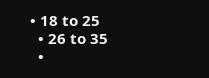• 18 to 25
  • 26 to 35
  •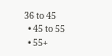36 to 45
  • 45 to 55
  • 55+